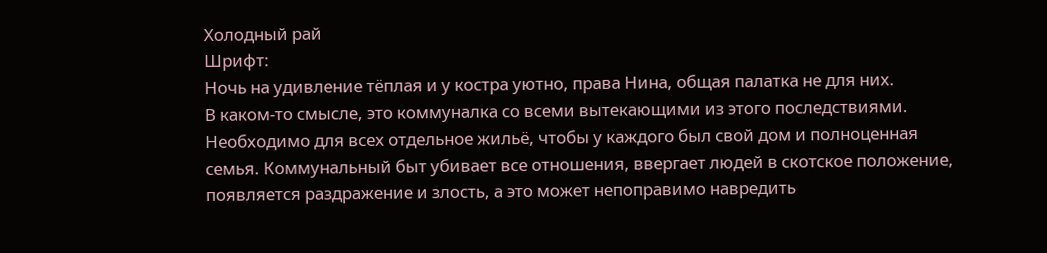Холодный рай
Шрифт:
Ночь на удивление тёплая и у костра уютно, права Нина, общая палатка не для них.
В каком-то смысле, это коммуналка со всеми вытекающими из этого последствиями.
Необходимо для всех отдельное жильё, чтобы у каждого был свой дом и полноценная
семья. Коммунальный быт убивает все отношения, ввергает людей в скотское положение, появляется раздражение и злость, а это может непоправимо навредить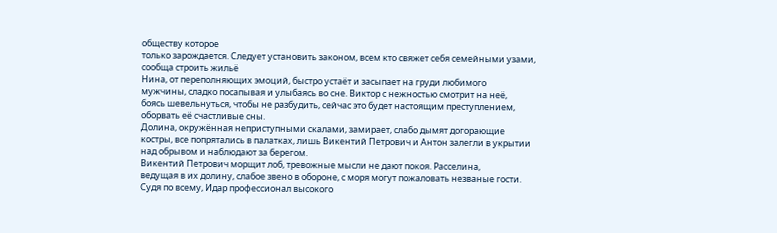обществу которое
только зарождается. Следует установить законом, всем кто свяжет себя семейными узами, сообща строить жильё
Нина, от переполняющих эмоций, быстро устаёт и засыпает на груди любимого
мужчины, сладко посапывая и улыбаясь во сне. Виктор с нежностью смотрит на неё,
боясь шевельнуться, чтобы не разбудить, сейчас это будет настоящим преступлением, оборвать её счастливые сны.
Долина, окружённая неприступными скалами, замирает, слабо дымят догорающие
костры, все попрятались в палатках, лишь Викентий Петрович и Антон залегли в укрытии
над обрывом и наблюдают за берегом.
Викентий Петрович морщит лоб, тревожные мысли не дают покоя. Расселина,
ведущая в их долину, слабое звено в обороне, с моря могут пожаловать незваные гости.
Судя по всему, Идар профессионал высокого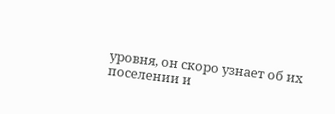уровня, он скоро узнает об их поселении и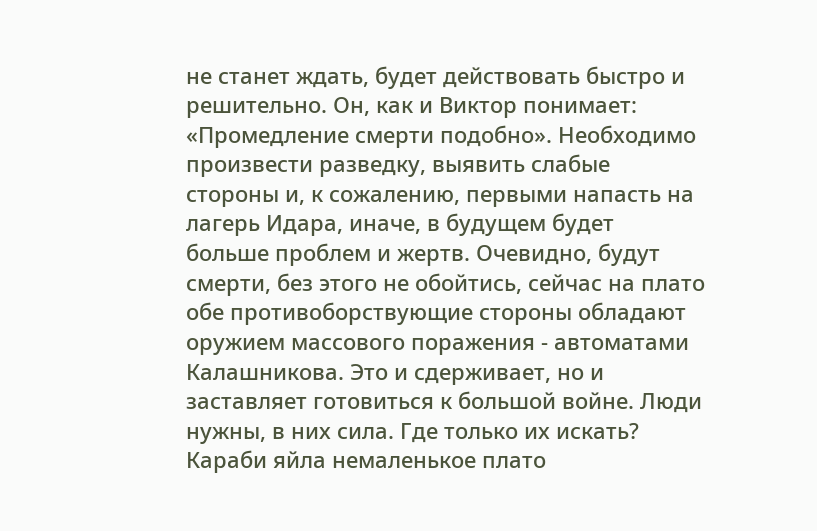не станет ждать, будет действовать быстро и решительно. Он, как и Виктор понимает:
«Промедление смерти подобно». Необходимо произвести разведку, выявить слабые
стороны и, к сожалению, первыми напасть на лагерь Идара, иначе, в будущем будет
больше проблем и жертв. Очевидно, будут смерти, без этого не обойтись, сейчас на плато
обе противоборствующие стороны обладают оружием массового поражения - автоматами
Калашникова. Это и сдерживает, но и заставляет готовиться к большой войне. Люди
нужны, в них сила. Где только их искать? Караби яйла немаленькое плато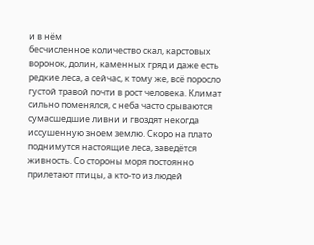и в нём
бесчисленное количество скал, карстовых воронок, долин, каменных гряд и даже есть
редкие леса, а сейчас, к тому же, всё поросло густой травой почти в рост человека. Климат
сильно поменялся, с неба часто срываются сумасшедшие ливни и гвоздят некогда
иссушенную зноем землю. Скоро на плато поднимутся настоящие леса, заведётся
живность. Со стороны моря постоянно прилетают птицы, а кто-то из людей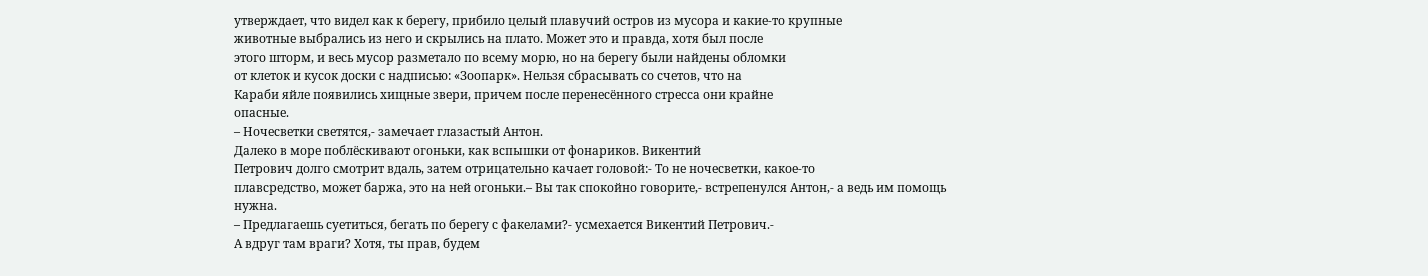утверждает, что видел как к берегу, прибило целый плавучий остров из мусора и какие-то крупные
животные выбрались из него и скрылись на плато. Может это и правда, хотя был после
этого шторм, и весь мусор разметало по всему морю, но на берегу были найдены обломки
от клеток и кусок доски с надписью: «Зоопарк». Нельзя сбрасывать со счетов, что на
Караби яйле появились хищные звери, причем после перенесённого стресса они крайне
опасные.
– Ночесветки светятся,- замечает глазастый Антон.
Далеко в море поблёскивают огоньки, как вспышки от фонариков. Викентий
Петрович долго смотрит вдаль, затем отрицательно качает головой:- То не ночесветки, какое-то
плавсредство, может баржа, это на ней огоньки.– Вы так спокойно говорите,- встрепенулся Антон,- а ведь им помощь нужна.
– Предлагаешь суетиться, бегать по берегу с факелами?- усмехается Викентий Петрович.-
А вдруг там враги? Хотя, ты прав, будем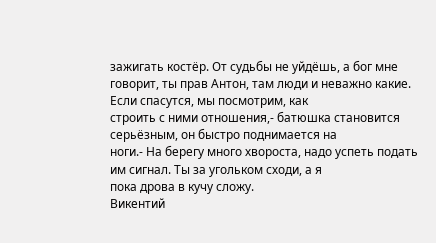зажигать костёр. От судьбы не уйдёшь, а бог мне
говорит, ты прав Антон, там люди и неважно какие. Если спасутся, мы посмотрим, как
строить с ними отношения,- батюшка становится серьёзным, он быстро поднимается на
ноги.- На берегу много хвороста, надо успеть подать им сигнал. Ты за угольком сходи, а я
пока дрова в кучу сложу.
Викентий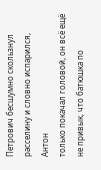Петрович бесшумно скользнул расселину и словно испарился, Антон
только покачал головой, он всё ещё не привык, что батюшка по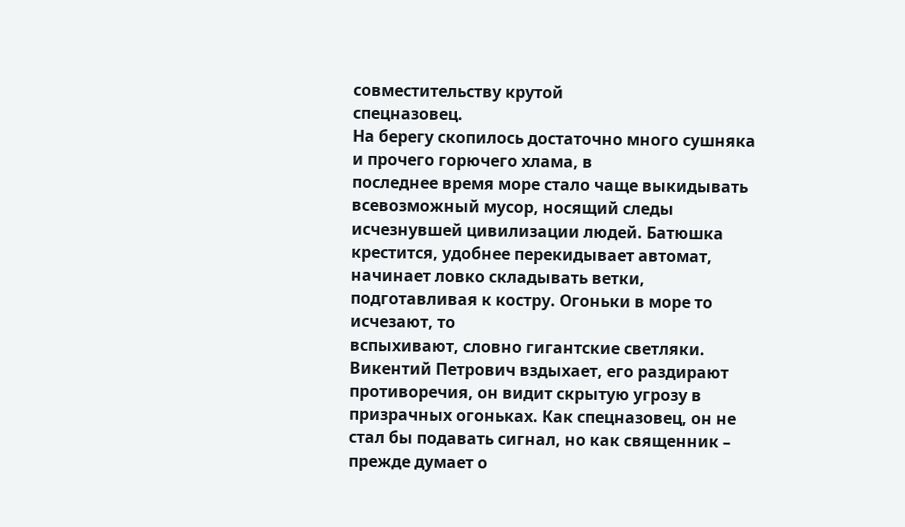совместительству крутой
спецназовец.
На берегу скопилось достаточно много сушняка и прочего горючего хлама, в
последнее время море стало чаще выкидывать всевозможный мусор, носящий следы
исчезнувшей цивилизации людей. Батюшка крестится, удобнее перекидывает автомат,
начинает ловко складывать ветки, подготавливая к костру. Огоньки в море то исчезают, то
вспыхивают, словно гигантские светляки. Викентий Петрович вздыхает, его раздирают
противоречия, он видит скрытую угрозу в призрачных огоньках. Как спецназовец, он не
стал бы подавать сигнал, но как священник – прежде думает о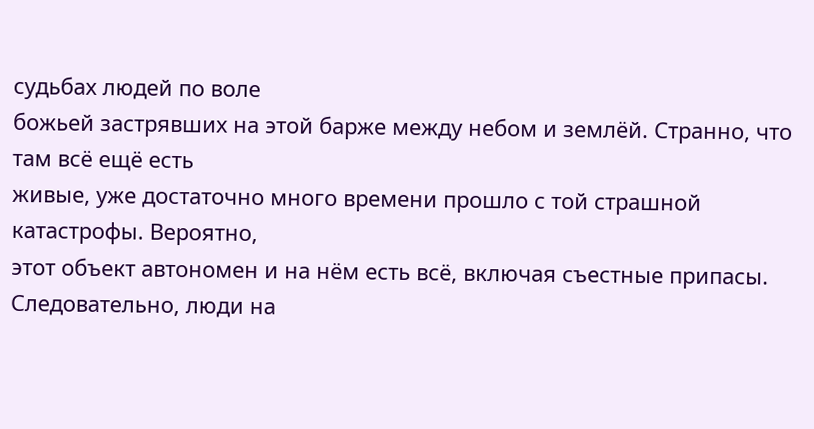судьбах людей по воле
божьей застрявших на этой барже между небом и землёй. Странно, что там всё ещё есть
живые, уже достаточно много времени прошло с той страшной катастрофы. Вероятно,
этот объект автономен и на нём есть всё, включая съестные припасы. Следовательно, люди на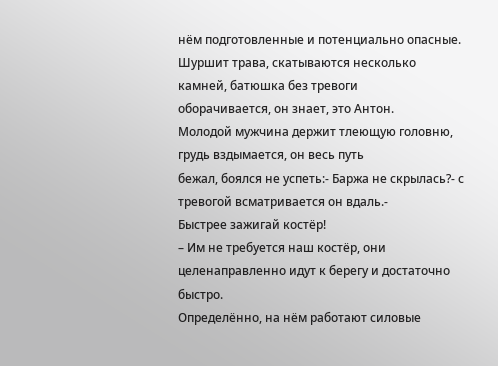нём подготовленные и потенциально опасные.
Шуршит трава, скатываются несколько камней, батюшка без тревоги
оборачивается, он знает, это Антон.
Молодой мужчина держит тлеющую головню, грудь вздымается, он весь путь
бежал, боялся не успеть:- Баржа не скрылась?- с тревогой всматривается он вдаль.-
Быстрее зажигай костёр!
– Им не требуется наш костёр, они целенаправленно идут к берегу и достаточно быстро.
Определённо, на нём работают силовые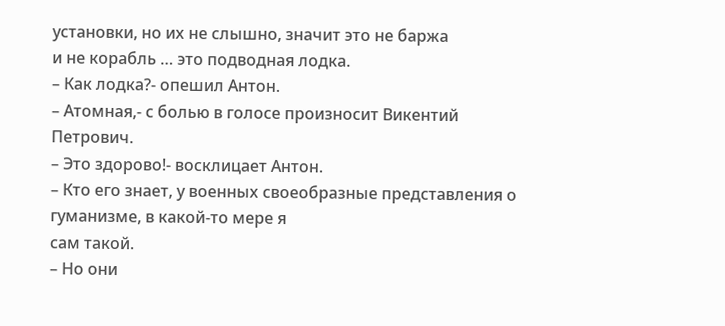установки, но их не слышно, значит это не баржа
и не корабль … это подводная лодка.
– Как лодка?- опешил Антон.
– Атомная,- с болью в голосе произносит Викентий Петрович.
– Это здорово!- восклицает Антон.
– Кто его знает, у военных своеобразные представления о гуманизме, в какой-то мере я
сам такой.
– Но они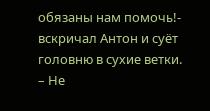обязаны нам помочь!- вскричал Антон и суёт головню в сухие ветки.
– Не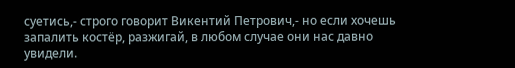суетись,- строго говорит Викентий Петрович,- но если хочешь запалить костёр, разжигай, в любом случае они нас давно увидели.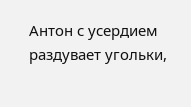Антон с усердием раздувает угольки,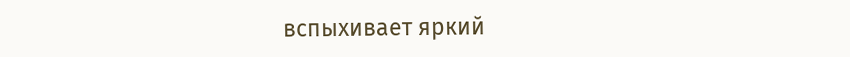вспыхивает яркий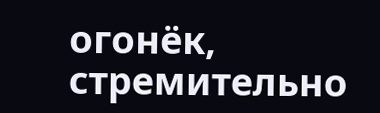огонёк, стремительно